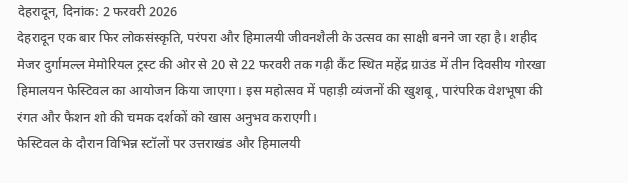देहरादून, दिनांक: 2 फरवरी 2026
देहरादून एक बार फिर लोकसंस्कृति, परंपरा और हिमालयी जीवनशैली के उत्सव का साक्षी बनने जा रहा है। शहीद मेजर दुर्गामल्ल मेमोरियल ट्रस्ट की ओर से 20 से 22 फरवरी तक गढ़ी कैंट स्थित महेंद्र ग्राउंड में तीन दिवसीय गोरखा हिमालयन फेस्टिवल का आयोजन किया जाएगा। इस महोत्सव में पहाड़ी व्यंजनों की खुशबू, पारंपरिक वेशभूषा की रंगत और फैशन शो की चमक दर्शकों को खास अनुभव कराएगी।
फेस्टिवल के दौरान विभिन्न स्टॉलों पर उत्तराखंड और हिमालयी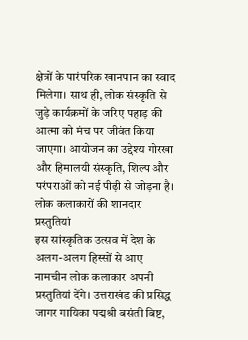क्षेत्रों के पारंपरिक खानपान का स्वाद मिलेगा। साथ ही, लोक संस्कृति से जुड़े कार्यक्रमों के जरिए पहाड़ की आत्मा को मंच पर जीवंत किया जाएगा। आयोजन का उद्देश्य गोरखा और हिमालयी संस्कृति, शिल्प और परंपराओं को नई पीढ़ी से जोड़ना है।
लोक कलाकारों की शानदार प्रस्तुतियां
इस सांस्कृतिक उत्सव में देश के अलग-अलग हिस्सों से आए नामचीन लोक कलाकार अपनी प्रस्तुतियां देंगे। उत्तराखंड की प्रसिद्ध जागर गायिका पद्मश्री बसंती बिष्ट,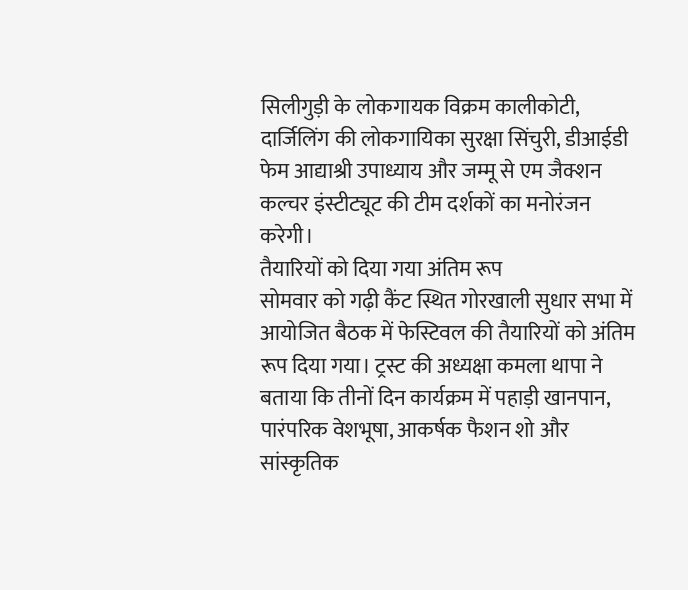सिलीगुड़ी के लोकगायक विक्रम कालीकोटी, दार्जिलिंग की लोकगायिका सुरक्षा सिंचुरी, डीआईडी फेम आद्याश्री उपाध्याय और जम्मू से एम जैक्शन कल्चर इंस्टीट्यूट की टीम दर्शकों का मनोरंजन करेगी।
तैयारियों को दिया गया अंतिम रूप
सोमवार को गढ़ी कैंट स्थित गोरखाली सुधार सभा में आयोजित बैठक में फेस्टिवल की तैयारियों को अंतिम रूप दिया गया। ट्रस्ट की अध्यक्षा कमला थापा ने बताया कि तीनों दिन कार्यक्रम में पहाड़ी खानपान, पारंपरिक वेशभूषा, आकर्षक फैशन शो और सांस्कृतिक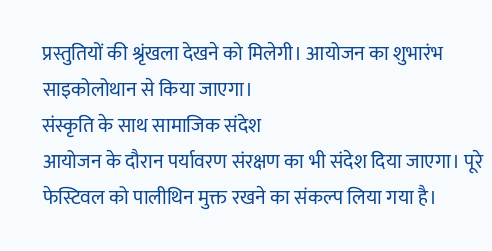प्रस्तुतियों की श्रृंखला देखने को मिलेगी। आयोजन का शुभारंभ साइकोलोथान से किया जाएगा।
संस्कृति के साथ सामाजिक संदेश
आयोजन के दौरान पर्यावरण संरक्षण का भी संदेश दिया जाएगा। पूरे फेस्टिवल को पालीथिन मुक्त रखने का संकल्प लिया गया है।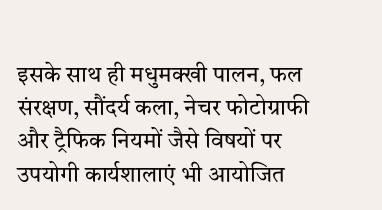इसके साथ ही मधुमक्खी पालन, फल संरक्षण, सौंदर्य कला, नेचर फोटोग्राफी और ट्रैफिक नियमों जैसे विषयों पर उपयोगी कार्यशालाएं भी आयोजित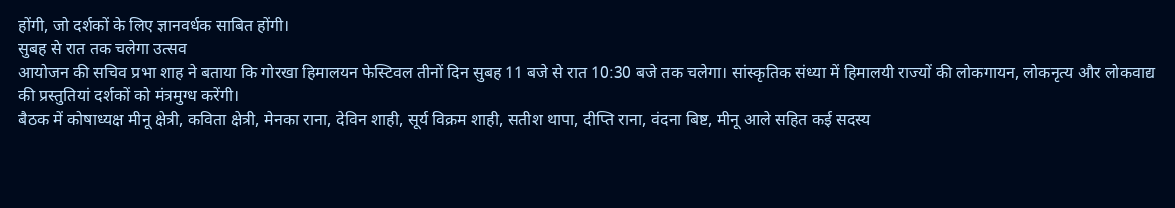होंगी, जो दर्शकों के लिए ज्ञानवर्धक साबित होंगी।
सुबह से रात तक चलेगा उत्सव
आयोजन की सचिव प्रभा शाह ने बताया कि गोरखा हिमालयन फेस्टिवल तीनों दिन सुबह 11 बजे से रात 10:30 बजे तक चलेगा। सांस्कृतिक संध्या में हिमालयी राज्यों की लोकगायन, लोकनृत्य और लोकवाद्य की प्रस्तुतियां दर्शकों को मंत्रमुग्ध करेंगी।
बैठक में कोषाध्यक्ष मीनू क्षेत्री, कविता क्षेत्री, मेनका राना, देविन शाही, सूर्य विक्रम शाही, सतीश थापा, दीप्ति राना, वंदना बिष्ट, मीनू आले सहित कई सदस्य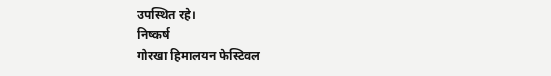उपस्थित रहे।
निष्कर्ष
गोरखा हिमालयन फेस्टिवल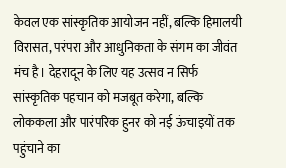केवल एक सांस्कृतिक आयोजन नहीं, बल्कि हिमालयी विरासत, परंपरा और आधुनिकता के संगम का जीवंत मंच है। देहरादून के लिए यह उत्सव न सिर्फ सांस्कृतिक पहचान को मजबूत करेगा, बल्कि लोककला और पारंपरिक हुनर को नई ऊंचाइयों तक पहुंचाने का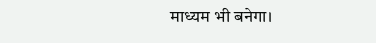माध्यम भी बनेगा।